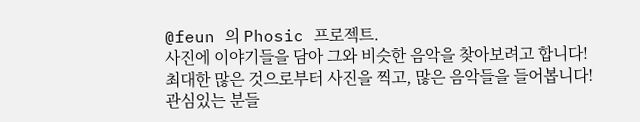@feun 의 Phosic 프로젝트.
사진에 이야기들을 담아 그와 비슷한 음악을 찾아보려고 합니다!
최대한 많은 것으로부터 사진을 찍고, 많은 음악들을 들어봅니다!
관심있는 분들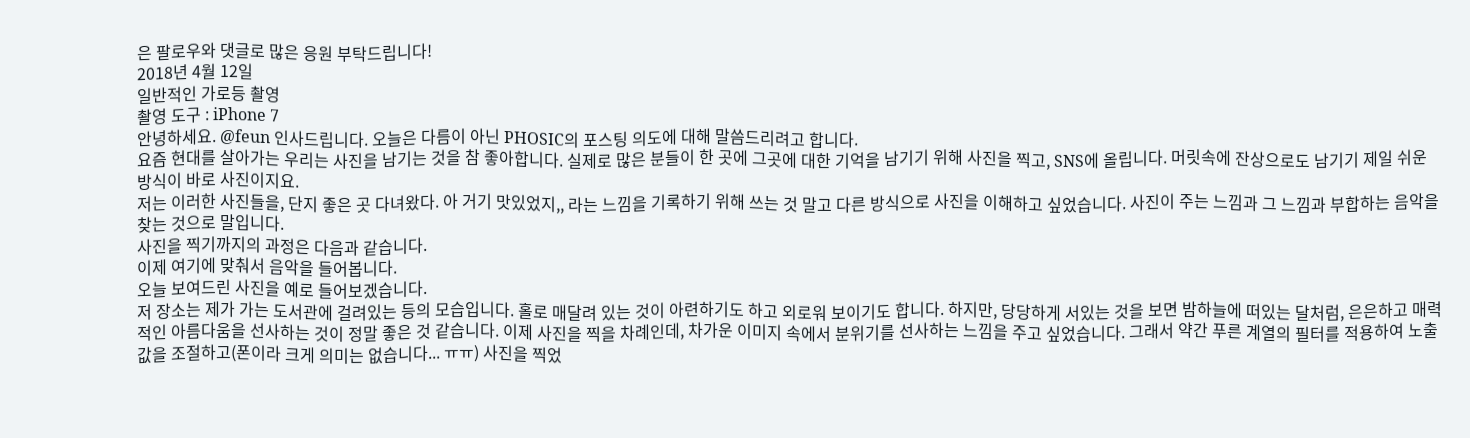은 팔로우와 댓글로 많은 응원 부탁드립니다!
2018년 4월 12일
일반적인 가로등 촬영
촬영 도구 : iPhone 7
안녕하세요. @feun 인사드립니다. 오늘은 다름이 아닌 PHOSIC의 포스팅 의도에 대해 말씀드리려고 합니다.
요즘 현대를 살아가는 우리는 사진을 남기는 것을 참 좋아합니다. 실제로 많은 분들이 한 곳에 그곳에 대한 기억을 남기기 위해 사진을 찍고, SNS에 올립니다. 머릿속에 잔상으로도 남기기 제일 쉬운 방식이 바로 사진이지요.
저는 이러한 사진들을, 단지 좋은 곳 다녀왔다. 아 거기 맛있었지,, 라는 느낌을 기록하기 위해 쓰는 것 말고 다른 방식으로 사진을 이해하고 싶었습니다. 사진이 주는 느낌과 그 느낌과 부합하는 음악을 찾는 것으로 말입니다.
사진을 찍기까지의 과정은 다음과 같습니다.
이제 여기에 맞춰서 음악을 들어봅니다.
오늘 보여드린 사진을 예로 들어보겠습니다.
저 장소는 제가 가는 도서관에 걸려있는 등의 모습입니다. 홀로 매달려 있는 것이 아련하기도 하고 외로워 보이기도 합니다. 하지만, 당당하게 서있는 것을 보면 밤하늘에 떠있는 달처럼, 은은하고 매력적인 아름다움을 선사하는 것이 정말 좋은 것 같습니다. 이제 사진을 찍을 차례인데, 차가운 이미지 속에서 분위기를 선사하는 느낌을 주고 싶었습니다. 그래서 약간 푸른 계열의 필터를 적용하여 노출값을 조절하고(폰이라 크게 의미는 없습니다... ㅠㅠ) 사진을 찍었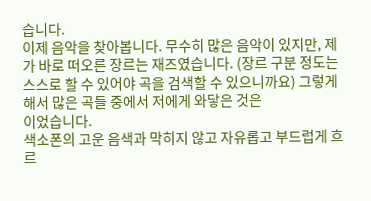습니다.
이제 음악을 찾아봅니다. 무수히 많은 음악이 있지만, 제가 바로 떠오른 장르는 재즈였습니다. (장르 구분 정도는 스스로 할 수 있어야 곡을 검색할 수 있으니까요) 그렇게 해서 많은 곡들 중에서 저에게 와닿은 것은
이었습니다.
색소폰의 고운 음색과 막히지 않고 자유롭고 부드럽게 흐르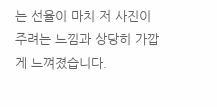는 선율이 마치 저 사진이 주려는 느낌과 상당히 가깝게 느껴졌습니다.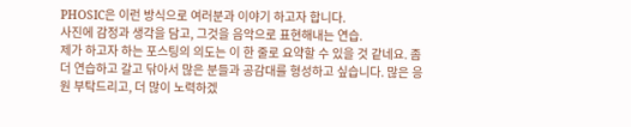PHOSIC은 이런 방식으로 여러분과 이야기 하고자 합니다.
사진에 감정과 생각을 담고, 그것을 음악으로 표현해내는 연습.
제가 하고자 하는 포스팅의 의도는 이 한 줄로 요약할 수 있을 것 같네요. 좀 더 연습하고 갈고 닦아서 많은 분들과 공감대를 형성하고 싶습니다. 많은 응원 부탁드리고, 더 많이 노력하겠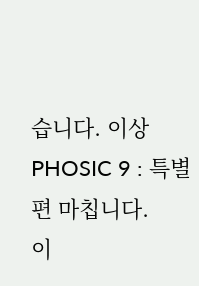습니다. 이상 PHOSIC 9 : 특별편 마칩니다.
이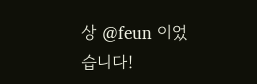상 @feun 이었습니다!